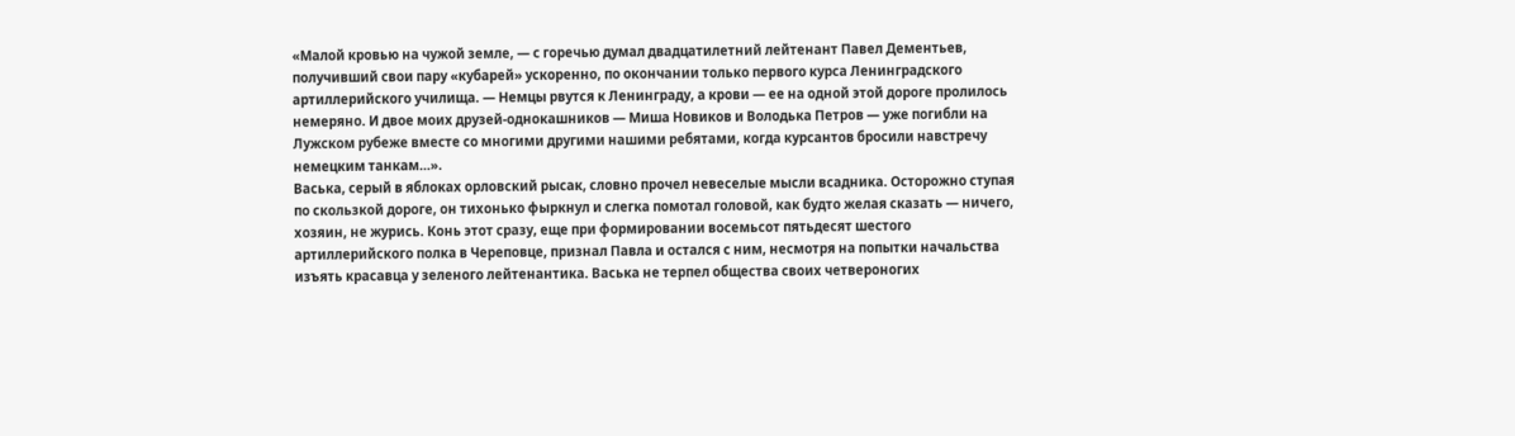«Малой кровью на чужой земле, — с горечью думал двадцатилетний лейтенант Павел Дементьев, получивший свои пару «кубарей» ускоренно, по окончании только первого курса Ленинградского артиллерийского училища. — Немцы рвутся к Ленинграду, а крови — ее на одной этой дороге пролилось немеряно. И двое моих друзей-однокашников — Миша Новиков и Володька Петров — уже погибли на Лужском рубеже вместе со многими другими нашими ребятами, когда курсантов бросили навстречу немецким танкам…».
Васька, серый в яблоках орловский рысак, словно прочел невеселые мысли всадника. Осторожно ступая по скользкой дороге, он тихонько фыркнул и слегка помотал головой, как будто желая сказать — ничего, хозяин, не журись. Конь этот сразу, еще при формировании восемьсот пятьдесят шестого артиллерийского полка в Череповце, признал Павла и остался с ним, несмотря на попытки начальства изъять красавца у зеленого лейтенантика. Васька не терпел общества своих четвероногих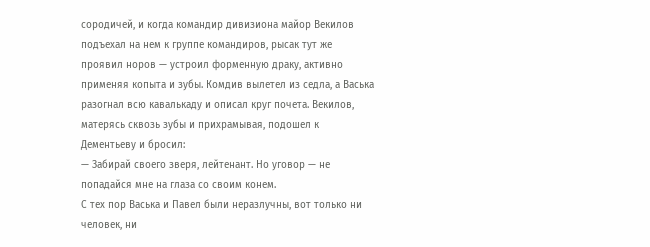сородичей, и когда командир дивизиона майор Векилов подъехал на нем к группе командиров, рысак тут же проявил норов — устроил форменную драку, активно применяя копыта и зубы. Комдив вылетел из седла, а Васька разогнал всю кавалькаду и описал круг почета. Векилов, матерясь сквозь зубы и прихрамывая, подошел к Дементьеву и бросил:
— Забирай своего зверя, лейтенант. Но уговор — не попадайся мне на глаза со своим конем.
С тех пор Васька и Павел были неразлучны, вот только ни человек, ни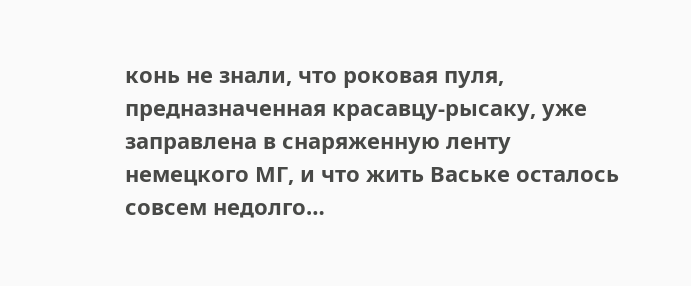конь не знали, что роковая пуля, предназначенная красавцу-рысаку, уже заправлена в снаряженную ленту немецкого МГ, и что жить Ваське осталось совсем недолго…